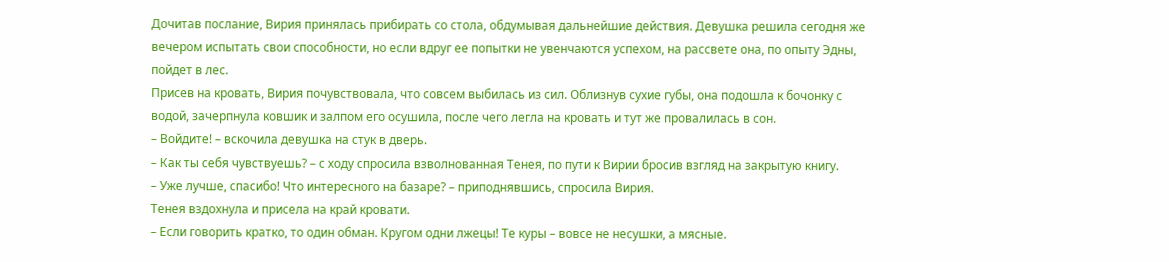Дочитав послание, Вирия принялась прибирать со стола, обдумывая дальнейшие действия. Девушка решила сегодня же вечером испытать свои способности, но если вдруг ее попытки не увенчаются успехом, на рассвете она, по опыту Эдны, пойдет в лес.
Присев на кровать, Вирия почувствовала, что совсем выбилась из сил. Облизнув сухие губы, она подошла к бочонку с водой, зачерпнула ковшик и залпом его осушила, после чего легла на кровать и тут же провалилась в сон.
– Войдите! – вскочила девушка на стук в дверь.
– Как ты себя чувствуешь? – с ходу спросила взволнованная Тенея, по пути к Вирии бросив взгляд на закрытую книгу.
– Уже лучше, спасибо! Что интересного на базаре? – приподнявшись, спросила Вирия.
Тенея вздохнула и присела на край кровати.
– Если говорить кратко, то один обман. Кругом одни лжецы! Те куры – вовсе не несушки, а мясные.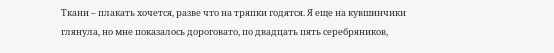Ткани – плакать хочется, разве что на тряпки годятся. Я еще на кувшинчики глянула, но мне показалось дороговато, по двадцать пять серебряников,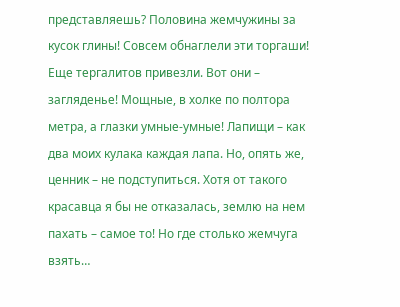представляешь? Половина жемчужины за кусок глины! Совсем обнаглели эти торгаши! Еще тергалитов привезли. Вот они – загляденье! Мощные, в холке по полтора метра, а глазки умные-умные! Лапищи – как два моих кулака каждая лапа. Но, опять же, ценник – не подступиться. Хотя от такого красавца я бы не отказалась, землю на нем пахать – самое то! Но где столько жемчуга взять…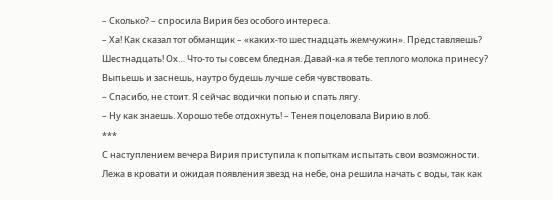– Сколько? – спросила Вирия без особого интереса.
– Ха! Как сказал тот обманщик – «каких-то шестнадцать жемчужин». Представляешь? Шестнадцать! Ох… Что-то ты совсем бледная. Давай-ка я тебе теплого молока принесу? Выпьешь и заснешь, наутро будешь лучше себя чувствовать.
– Спасибо, не стоит. Я сейчас водички попью и спать лягу.
– Ну как знаешь. Хорошо тебе отдохнуть! – Тенея поцеловала Вирию в лоб.
***
С наступлением вечера Вирия приступила к попыткам испытать свои возможности. Лежа в кровати и ожидая появления звезд на небе, она решила начать с воды, так как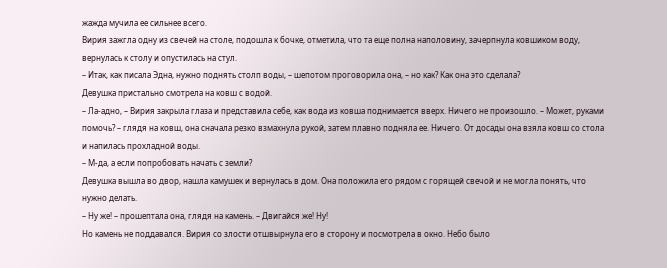жажда мучила ее сильнее всего.
Вирия зажгла одну из свечей на столе, подошла к бочке, отметила, что та еще полна наполовину, зачерпнула ковшиком воду, вернулась к столу и опустилась на стул.
– Итак, как писала Эдна, нужно поднять столп воды, – шепотом проговорила она, – но как? Как она это сделала?
Девушка пристально смотрела на ковш с водой.
– Ла-адно, – Вирия закрыла глаза и представила себе, как вода из ковша поднимается вверх. Ничего не произошло. – Может, руками помочь? – глядя на ковш, она сначала резко взмахнула рукой, затем плавно подняла ее. Ничего. От досады она взяла ковш со стола и напилась прохладной воды.
– М-да, а если попробовать начать с земли?
Девушка вышла во двор, нашла камушек и вернулась в дом. Она положила его рядом с горящей свечой и не могла понять, что нужно делать.
– Ну же! – прошептала она, глядя на камень. – Двигайся же! Ну!
Но камень не поддавался. Вирия со злости отшвырнула его в сторону и посмотрела в окно. Небо было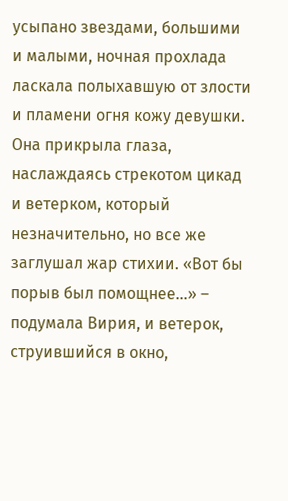усыпано звездами, большими и малыми, ночная прохлада ласкала полыхавшую от злости и пламени огня кожу девушки. Она прикрыла глаза, наслаждаясь стрекотом цикад и ветерком, который незначительно, но все же заглушал жар стихии. «Вот бы порыв был помощнее…» – подумала Вирия, и ветерок, струившийся в окно,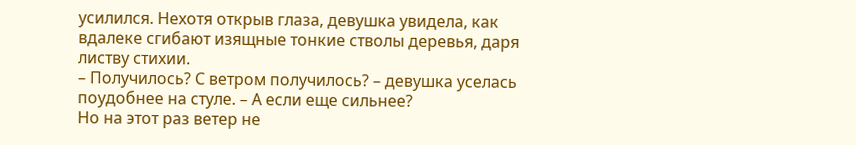усилился. Нехотя открыв глаза, девушка увидела, как вдалеке сгибают изящные тонкие стволы деревья, даря листву стихии.
– Получилось? С ветром получилось? – девушка уселась поудобнее на стуле. – А если еще сильнее?
Но на этот раз ветер не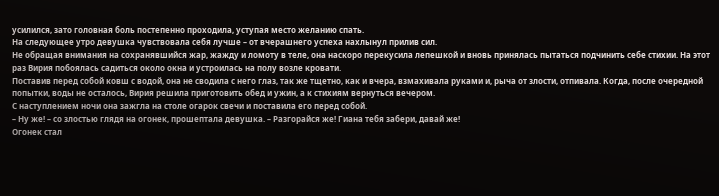усилился, зато головная боль постепенно проходила, уступая место желанию спать.
На следующее утро девушка чувствовала себя лучше – от вчерашнего успеха нахлынул прилив сил.
Не обращая внимания на сохранявшийся жар, жажду и ломоту в теле, она наскоро перекусила лепешкой и вновь принялась пытаться подчинить себе стихии. На этот раз Вирия побоялась садиться около окна и устроилась на полу возле кровати.
Поставив перед собой ковш с водой, она не сводила с него глаз, так же тщетно, как и вчера, взмахивала руками и, рыча от злости, отпивала. Когда, после очередной попытки, воды не осталось, Вирия решила приготовить обед и ужин, а к стихиям вернуться вечером.
С наступлением ночи она зажгла на столе огарок свечи и поставила его перед собой.
– Ну же! – со злостью глядя на огонек, прошептала девушка. – Разгорайся же! Гиана тебя забери, давай же!
Огонек стал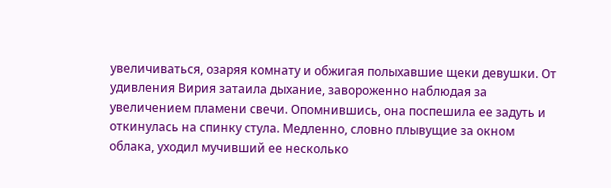увеличиваться, озаряя комнату и обжигая полыхавшие щеки девушки. От удивления Вирия затаила дыхание, завороженно наблюдая за увеличением пламени свечи. Опомнившись, она поспешила ее задуть и откинулась на спинку стула. Медленно, словно плывущие за окном облака, уходил мучивший ее несколько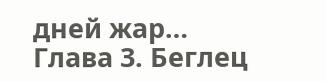дней жар…
Глава 3. Беглец